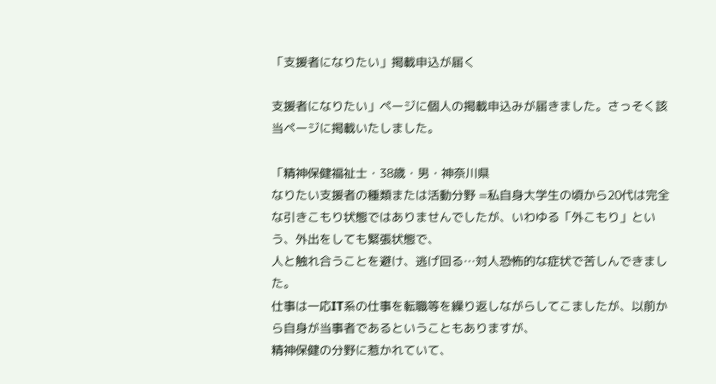「支援者になりたい」掲載申込が届く

支援者になりたい」ページに個人の掲載申込みが届きました。さっそく該当ページに掲載いたしました。

「精神保健福祉士・38歳・男・神奈川県
なりたい支援者の種類または活動分野 =私自身大学生の頃から20代は完全な引きこもり状態ではありませんでしたが、いわゆる「外こもり」という、外出をしても緊張状態で、
人と触れ合うことを避け、逃げ回る…対人恐怖的な症状で苦しんできました。
仕事は一応IT系の仕事を転職等を繰り返しながらしてこましたが、以前から自身が当事者であるということもありますが、
精神保健の分野に惹かれていて、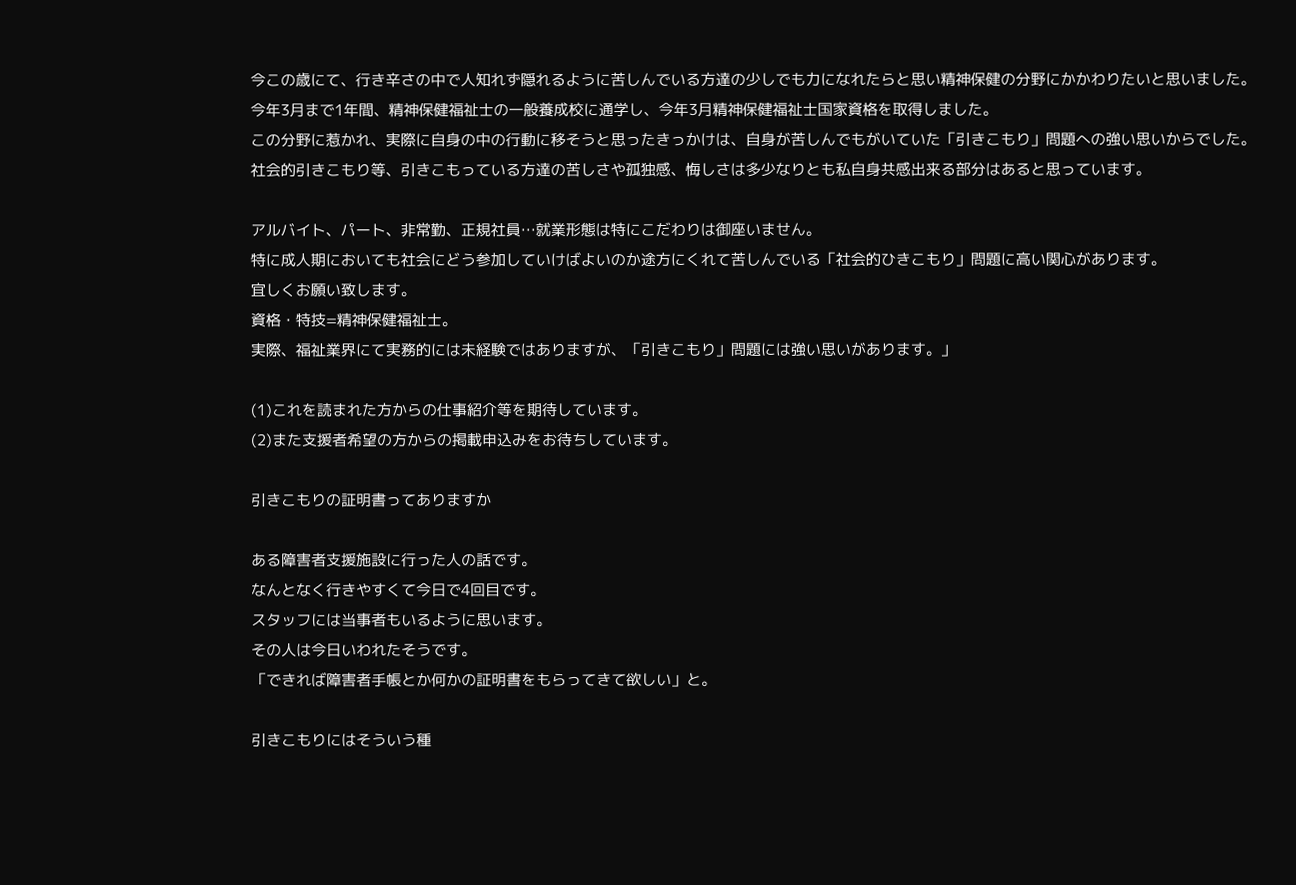今この歳にて、行き辛さの中で人知れず隠れるように苦しんでいる方達の少しでも力になれたらと思い精神保健の分野にかかわりたいと思いました。
今年3月まで1年間、精神保健福祉士の一般養成校に通学し、今年3月精神保健福祉士国家資格を取得しました。
この分野に惹かれ、実際に自身の中の行動に移そうと思ったきっかけは、自身が苦しんでもがいていた「引きこもり」問題への強い思いからでした。
社会的引きこもり等、引きこもっている方達の苦しさや孤独感、悔しさは多少なりとも私自身共感出来る部分はあると思っています。

アルバイト、パート、非常勤、正規社員…就業形態は特にこだわりは御座いません。
特に成人期においても社会にどう参加していけばよいのか途方にくれて苦しんでいる「社会的ひきこもり」問題に高い関心があります。
宜しくお願い致します。
資格・特技=精神保健福祉士。
実際、福祉業界にて実務的には未経験ではありますが、「引きこもり」問題には強い思いがあります。」

(1)これを読まれた方からの仕事紹介等を期待しています。
(2)また支援者希望の方からの掲載申込みをお待ちしています。

引きこもりの証明書ってありますか

ある障害者支援施設に行った人の話です。
なんとなく行きやすくて今日で4回目です。
スタッフには当事者もいるように思います。
その人は今日いわれたそうです。
「できれば障害者手帳とか何かの証明書をもらってきて欲しい」と。

引きこもりにはそういう種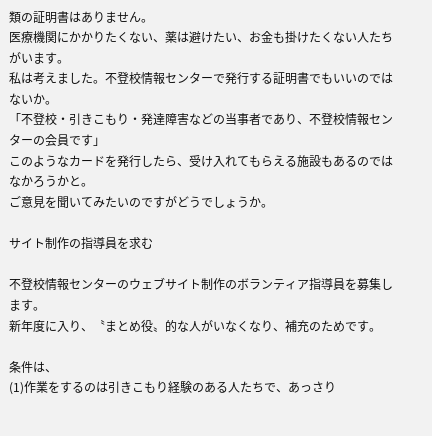類の証明書はありません。
医療機関にかかりたくない、薬は避けたい、お金も掛けたくない人たちがいます。
私は考えました。不登校情報センターで発行する証明書でもいいのではないか。
「不登校・引きこもり・発達障害などの当事者であり、不登校情報センターの会員です」
このようなカードを発行したら、受け入れてもらえる施設もあるのではなかろうかと。
ご意見を聞いてみたいのですがどうでしょうか。

サイト制作の指導員を求む

不登校情報センターのウェブサイト制作のボランティア指導員を募集します。
新年度に入り、〝まとめ役〟的な人がいなくなり、補充のためです。

条件は、
(1)作業をするのは引きこもり経験のある人たちで、あっさり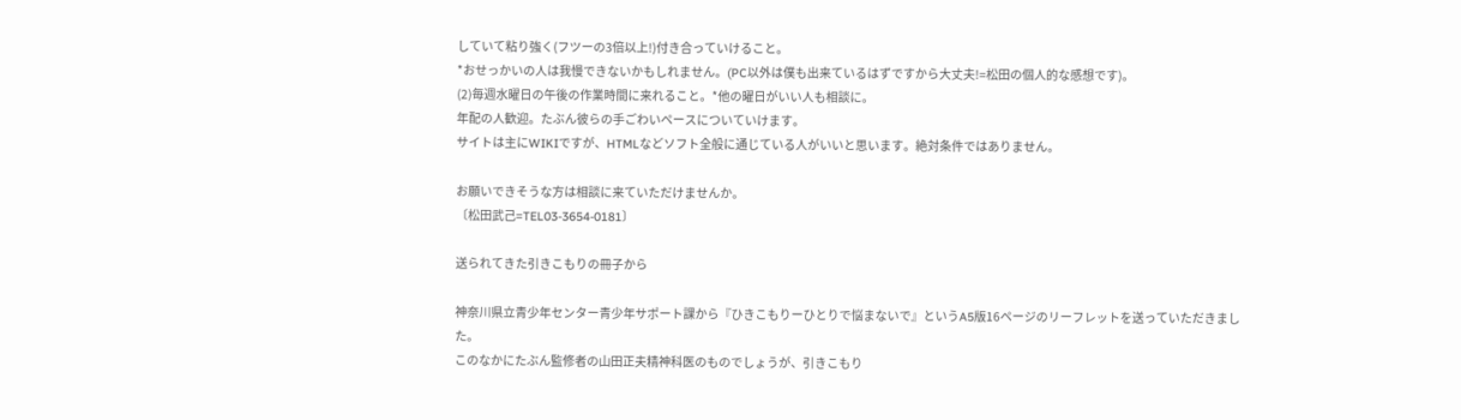していて粘り強く(フツーの3倍以上!)付き合っていけること。
*おせっかいの人は我慢できないかもしれません。(PC以外は僕も出来ているはずですから大丈夫!=松田の個人的な感想です)。
(2)毎週水曜日の午後の作業時間に来れること。*他の曜日がいい人も相談に。
年配の人歓迎。たぶん彼らの手ごわいペースについていけます。
サイトは主にWIKIですが、HTMLなどソフト全般に通じている人がいいと思います。絶対条件ではありません。

お願いできそうな方は相談に来ていただけませんか。
〔松田武己=TEL03-3654-0181〕

送られてきた引きこもりの冊子から

神奈川県立青少年センター青少年サポート課から『ひきこもりーひとりで悩まないで』というA5版16ページのリーフレットを送っていただきました。
このなかにたぶん監修者の山田正夫精神科医のものでしょうが、引きこもり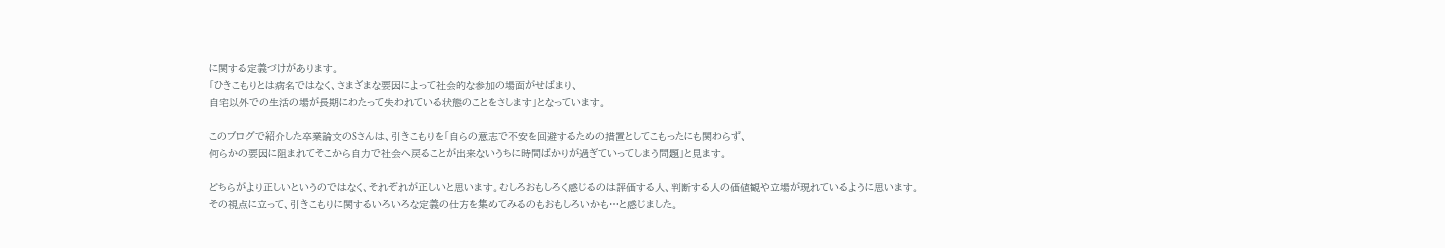に関する定義づけがあります。
「ひきこもりとは病名ではなく、さまざまな要因によって社会的な参加の場面がせばまり、
自宅以外での生活の場が長期にわたって失われている状態のことをさします」となっています。

このブログで紹介した卒業論文のSさんは、引きこもりを「自らの意志で不安を回避するための措置としてこもったにも関わらず、
何らかの要因に阻まれてそこから自力で社会へ戻ることが出来ないうちに時間ばかりが過ぎていってしまう問題」と見ます。

どちらがより正しいというのではなく、それぞれが正しいと思います。むしろおもしろく感じるのは評価する人、判断する人の価値観や立場が現れているように思います。
その視点に立って、引きこもりに関するいろいろな定義の仕方を集めてみるのもおもしろいかも…と感じました。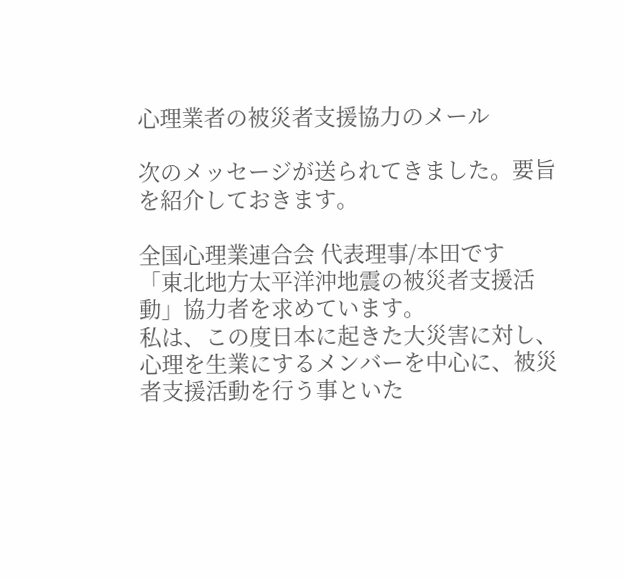心理業者の被災者支援協力のメール

次のメッセージが送られてきました。要旨を紹介しておきます。

全国心理業連合会 代表理事/本田です
「東北地方太平洋沖地震の被災者支援活動」協力者を求めています。
私は、この度日本に起きた大災害に対し、心理を生業にするメンバーを中心に、被災者支援活動を行う事といた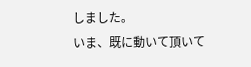しました。
いま、既に動いて頂いて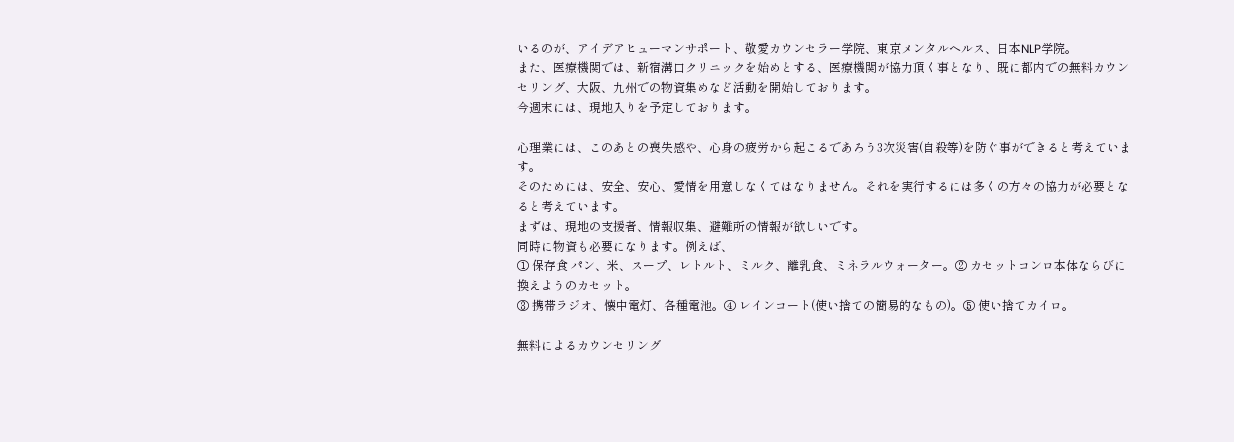いるのが、アイデアヒューマンサポート、敬愛カウンセラー学院、東京メンタルヘルス、日本NLP学院。
また、医療機関では、新宿溝口クリニックを始めとする、医療機関が協力頂く事となり、既に都内での無料カウンセリング、大阪、九州での物資集めなど活動を開始しております。
今週末には、現地入りを予定しております。

心理業には、このあとの喪失感や、心身の疲労から起こるであろう3次災害(自殺等)を防ぐ事ができると考えています。
そのためには、安全、安心、愛情を用意しなくてはなりません。それを実行するには多くの方々の協力が必要となると考えています。
まずは、現地の支援者、情報収集、避難所の情報が欲しいです。
同時に物資も必要になります。例えば、
① 保存食 パン、米、スープ、レトルト、ミルク、離乳食、ミネラルウォーター。② カセットコンロ本体ならびに換えようのカセット。
③ 携帯ラジオ、懐中電灯、各種電池。④ レインコート(使い捨ての簡易的なもの)。⑤ 使い捨てカイロ。

無料によるカウンセリング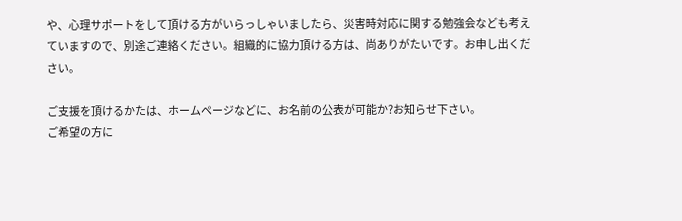や、心理サポートをして頂ける方がいらっしゃいましたら、災害時対応に関する勉強会なども考えていますので、別途ご連絡ください。組織的に協力頂ける方は、尚ありがたいです。お申し出ください。

ご支援を頂けるかたは、ホームページなどに、お名前の公表が可能か?お知らせ下さい。
ご希望の方に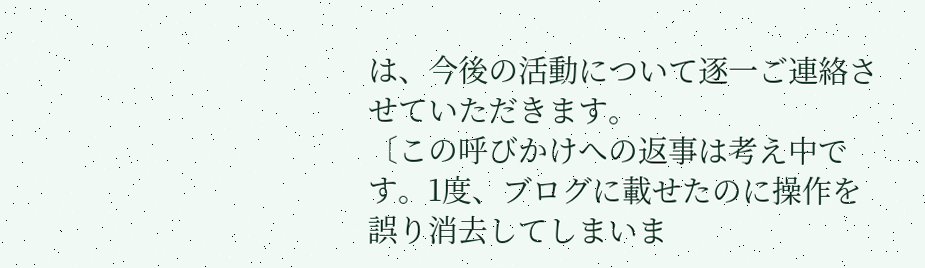は、今後の活動について逐一ご連絡させていただきます。
〔この呼びかけへの返事は考え中です。1度、ブログに載せたのに操作を誤り消去してしまいま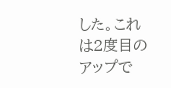した。これは2度目のアップで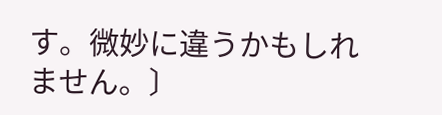す。微妙に違うかもしれません。〕